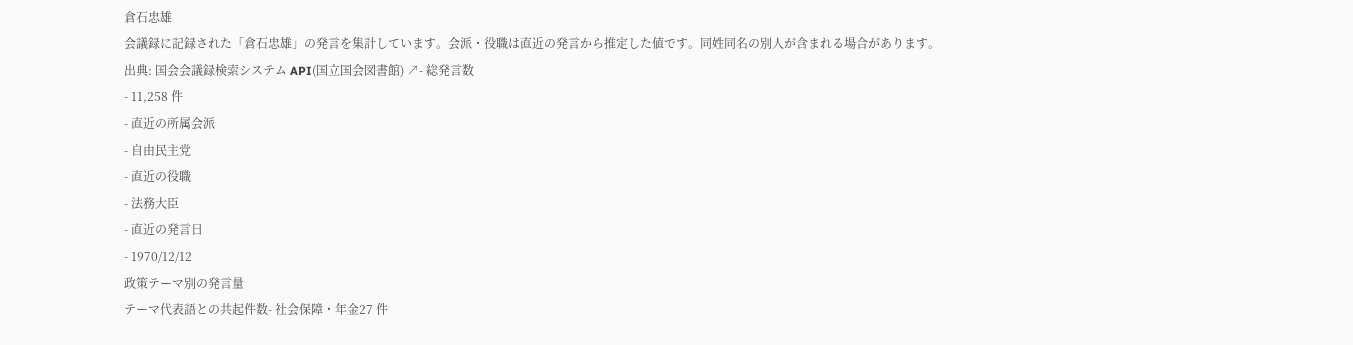倉石忠雄
会議録に記録された「倉石忠雄」の発言を集計しています。会派・役職は直近の発言から推定した値です。同姓同名の別人が含まれる場合があります。
出典: 国会会議録検索システム API(国立国会図書館) ↗- 総発言数
- 11,258 件
- 直近の所属会派
- 自由民主党
- 直近の役職
- 法務大臣
- 直近の発言日
- 1970/12/12
政策テーマ別の発言量
テーマ代表語との共起件数- 社会保障・年金27 件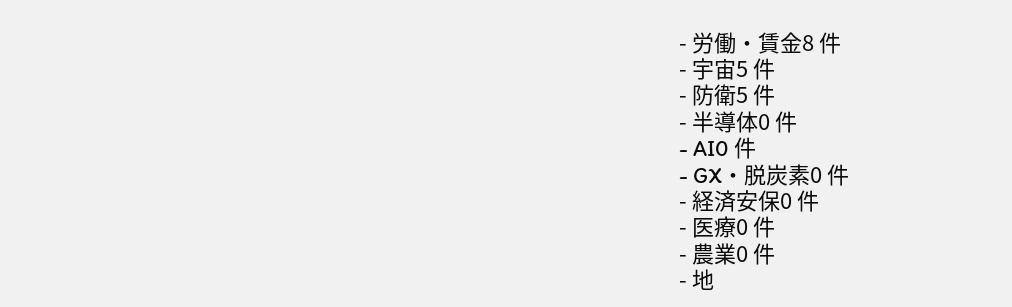- 労働・賃金8 件
- 宇宙5 件
- 防衛5 件
- 半導体0 件
- AI0 件
- GX・脱炭素0 件
- 経済安保0 件
- 医療0 件
- 農業0 件
- 地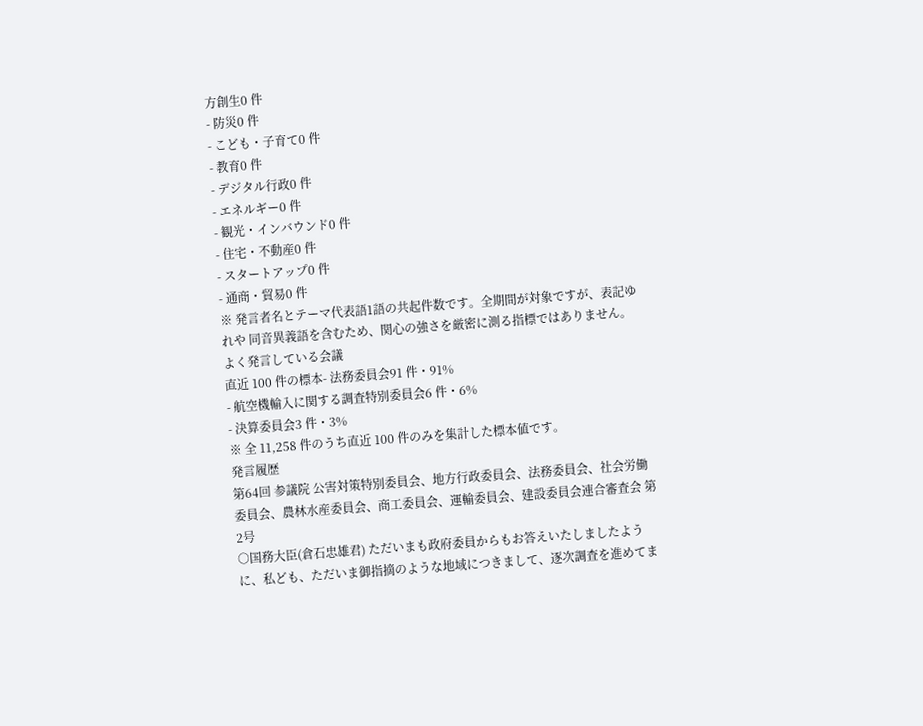方創生0 件
- 防災0 件
- こども・子育て0 件
- 教育0 件
- デジタル行政0 件
- エネルギー0 件
- 観光・インバウンド0 件
- 住宅・不動産0 件
- スタートアップ0 件
- 通商・貿易0 件
※ 発言者名とテーマ代表語1語の共起件数です。全期間が対象ですが、表記ゆれや 同音異義語を含むため、関心の強さを厳密に測る指標ではありません。
よく発言している会議
直近 100 件の標本- 法務委員会91 件・91%
- 航空機輸入に関する調査特別委員会6 件・6%
- 決算委員会3 件・3%
※ 全 11,258 件のうち直近 100 件のみを集計した標本値です。
発言履歴
第64回 参議院 公害対策特別委員会、地方行政委員会、法務委員会、社会労働委員会、農林水産委員会、商工委員会、運輸委員会、建設委員会連合審査会 第2号
○国務大臣(倉石忠雄君) ただいまも政府委員からもお答えいたしましたように、私ども、ただいま御指摘のような地域につきまして、逐次調査を進めてま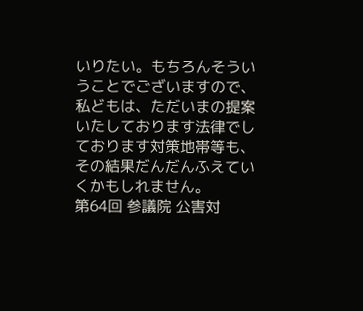いりたい。もちろんそういうことでございますので、私どもは、ただいまの提案いたしております法律でしております対策地帯等も、その結果だんだんふえていくかもしれません。
第64回 参議院 公害対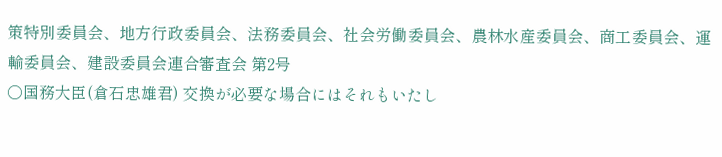策特別委員会、地方行政委員会、法務委員会、社会労働委員会、農林水産委員会、商工委員会、運輸委員会、建設委員会連合審査会 第2号
○国務大臣(倉石忠雄君) 交換が必要な場合にはそれもいたし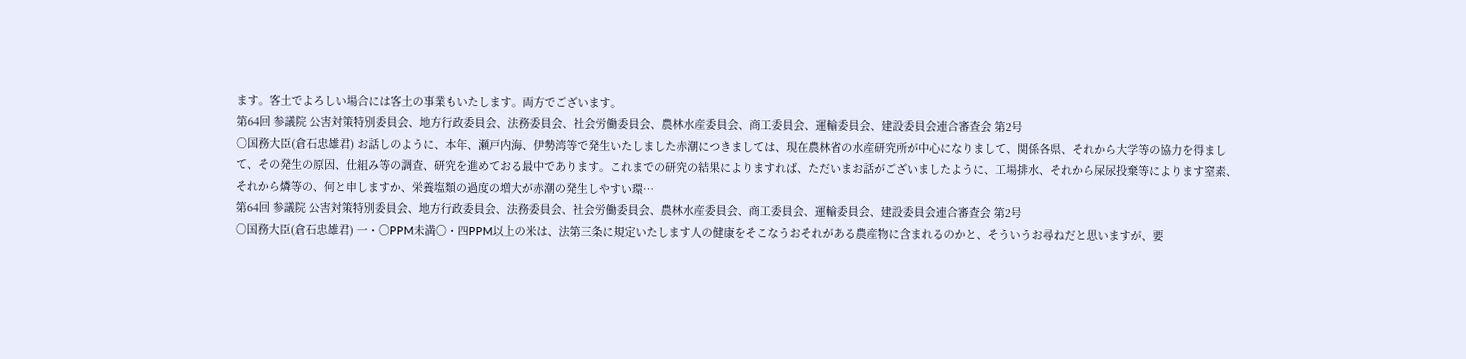ます。客土でよろしい場合には客土の事業もいたします。両方でございます。
第64回 参議院 公害対策特別委員会、地方行政委員会、法務委員会、社会労働委員会、農林水産委員会、商工委員会、運輸委員会、建設委員会連合審査会 第2号
○国務大臣(倉石忠雄君) お話しのように、本年、瀬戸内海、伊勢湾等で発生いたしました赤潮につきましては、現在農林省の水産研究所が中心になりまして、関係各県、それから大学等の協力を得まして、その発生の原因、仕組み等の調査、研究を進めておる最中であります。これまでの研究の結果によりますれば、ただいまお話がございましたように、工場排水、それから屎尿投棄等によります窒素、それから燐等の、何と申しますか、栄養塩類の過度の増大が赤潮の発生しやすい環…
第64回 参議院 公害対策特別委員会、地方行政委員会、法務委員会、社会労働委員会、農林水産委員会、商工委員会、運輸委員会、建設委員会連合審査会 第2号
○国務大臣(倉石忠雄君) 一・〇PPM未満〇・四PPM以上の米は、法第三条に規定いたします人の健康をそこなうおそれがある農産物に含まれるのかと、そういうお尋ねだと思いますが、要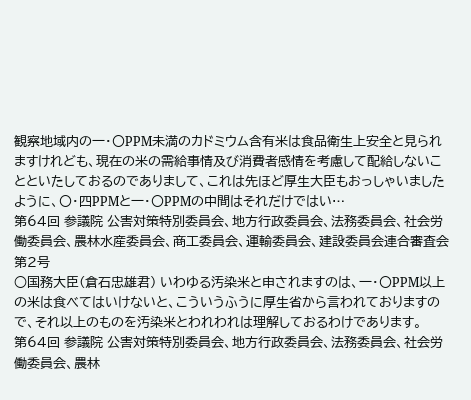観察地域内の一・〇PPM未満のカドミウム含有米は食品衛生上安全と見られますけれども、現在の米の需給事情及び消費者感情を考慮して配給しないことといたしておるのでありまして、これは先ほど厚生大臣もおっしゃいましたように、〇・四PPMと一・〇PPMの中間はそれだけではい…
第64回 参議院 公害対策特別委員会、地方行政委員会、法務委員会、社会労働委員会、農林水産委員会、商工委員会、運輸委員会、建設委員会連合審査会 第2号
○国務大臣(倉石忠雄君) いわゆる汚染米と申されますのは、一・〇PPM以上の米は食べてはいけないと、こういうふうに厚生省から言われておりますので、それ以上のものを汚染米とわれわれは理解しておるわけであります。
第64回 参議院 公害対策特別委員会、地方行政委員会、法務委員会、社会労働委員会、農林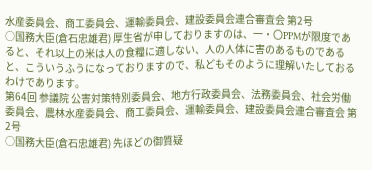水産委員会、商工委員会、運輸委員会、建設委員会連合審査会 第2号
○国務大臣(倉石忠雄君) 厚生省が申しておりますのは、一・〇PPMが限度であると、それ以上の米は人の食糧に適しない、人の人体に害のあるものであると、こういうふうになっておりますので、私どもそのように理解いたしておるわけであります。
第64回 参議院 公害対策特別委員会、地方行政委員会、法務委員会、社会労働委員会、農林水産委員会、商工委員会、運輸委員会、建設委員会連合審査会 第2号
○国務大臣(倉石忠雄君) 先ほどの御質疑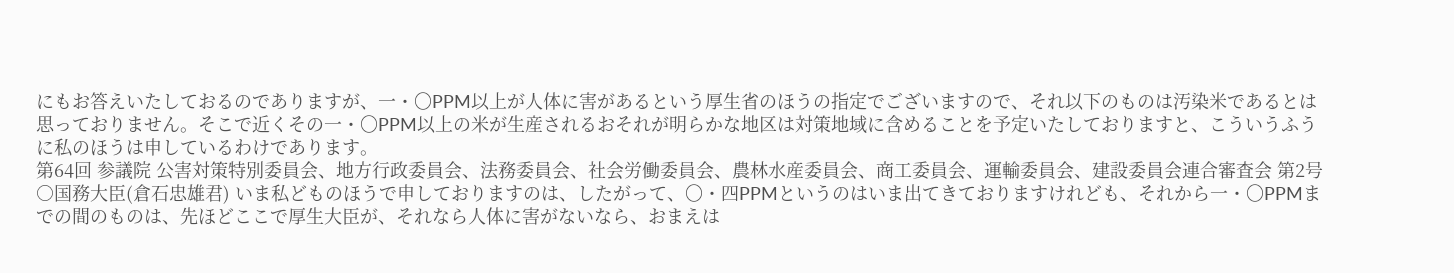にもお答えいたしておるのでありますが、一・〇PPM以上が人体に害があるという厚生省のほうの指定でございますので、それ以下のものは汚染米であるとは思っておりません。そこで近くその一・〇PPM以上の米が生産されるおそれが明らかな地区は対策地域に含めることを予定いたしておりますと、こういうふうに私のほうは申しているわけであります。
第64回 参議院 公害対策特別委員会、地方行政委員会、法務委員会、社会労働委員会、農林水産委員会、商工委員会、運輸委員会、建設委員会連合審査会 第2号
○国務大臣(倉石忠雄君) いま私どものほうで申しておりますのは、したがって、〇・四PPMというのはいま出てきておりますけれども、それから一・〇PPMまでの間のものは、先ほどここで厚生大臣が、それなら人体に害がないなら、おまえは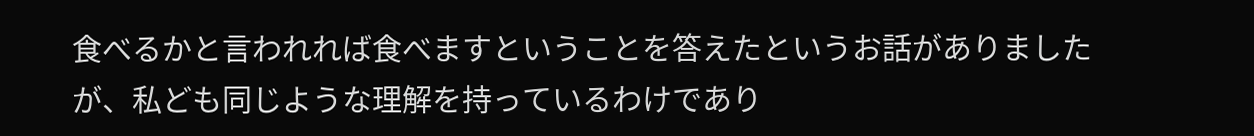食べるかと言われれば食べますということを答えたというお話がありましたが、私ども同じような理解を持っているわけであり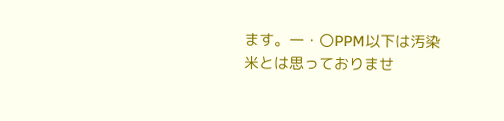ます。一・〇PPM以下は汚染米とは思っておりませ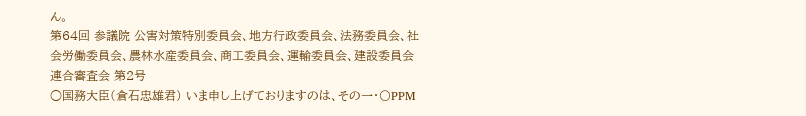ん。
第64回 参議院 公害対策特別委員会、地方行政委員会、法務委員会、社会労働委員会、農林水産委員会、商工委員会、運輸委員会、建設委員会連合審査会 第2号
○国務大臣(倉石忠雄君) いま申し上げておりますのは、その一・〇PPM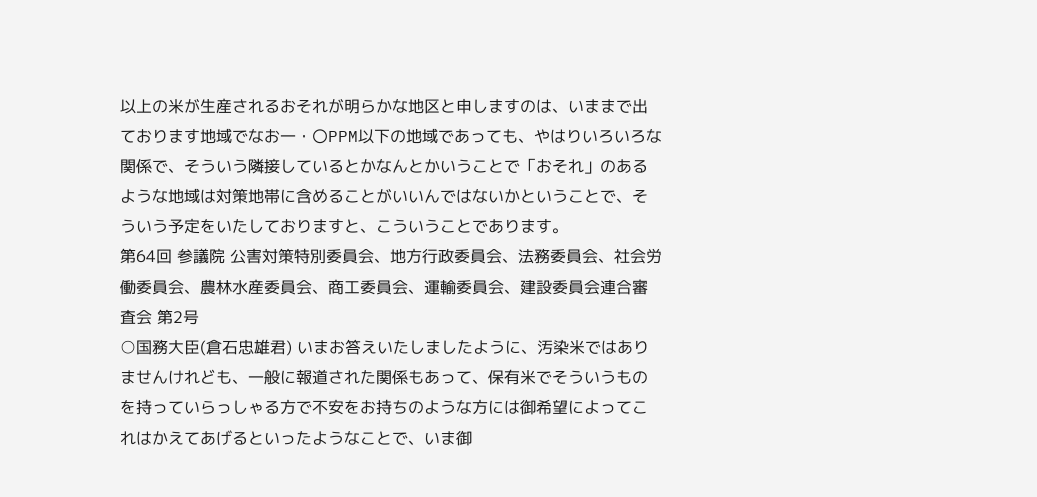以上の米が生産されるおそれが明らかな地区と申しますのは、いままで出ております地域でなお一・〇PPM以下の地域であっても、やはりいろいろな関係で、そういう隣接しているとかなんとかいうことで「おそれ」のあるような地域は対策地帯に含めることがいいんではないかということで、そういう予定をいたしておりますと、こういうことであります。
第64回 参議院 公害対策特別委員会、地方行政委員会、法務委員会、社会労働委員会、農林水産委員会、商工委員会、運輸委員会、建設委員会連合審査会 第2号
○国務大臣(倉石忠雄君) いまお答えいたしましたように、汚染米ではありませんけれども、一般に報道された関係もあって、保有米でそういうものを持っていらっしゃる方で不安をお持ちのような方には御希望によってこれはかえてあげるといったようなことで、いま御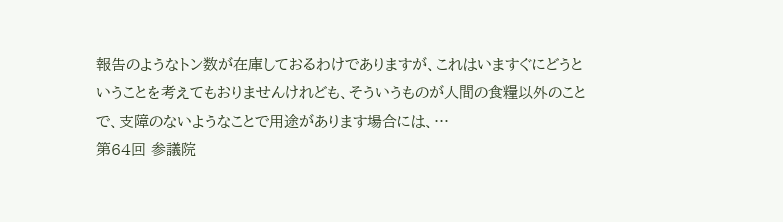報告のようなトン数が在庫しておるわけでありますが、これはいますぐにどうということを考えてもおりませんけれども、そういうものが人間の食糧以外のことで、支障のないようなことで用途があります場合には、…
第64回 参議院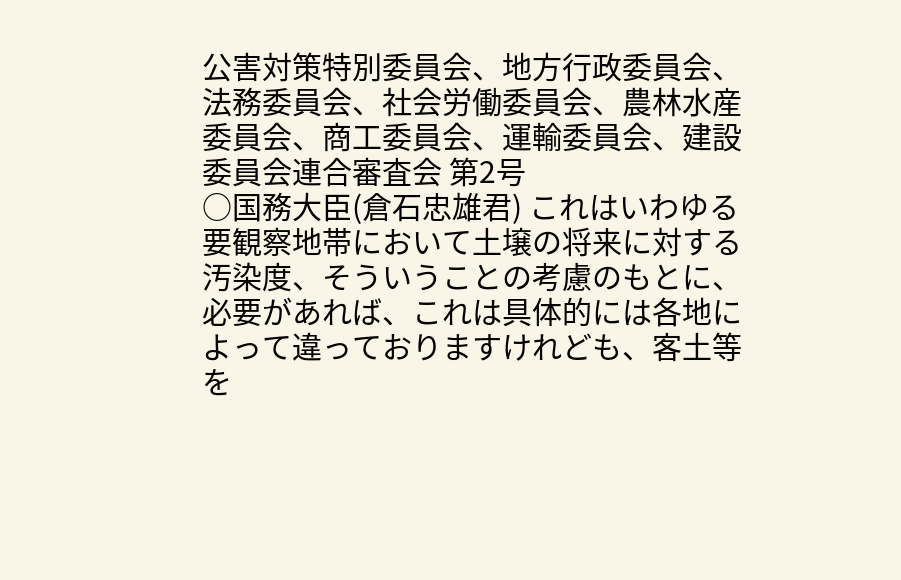公害対策特別委員会、地方行政委員会、法務委員会、社会労働委員会、農林水産委員会、商工委員会、運輸委員会、建設委員会連合審査会 第2号
○国務大臣(倉石忠雄君) これはいわゆる要観察地帯において土壌の将来に対する汚染度、そういうことの考慮のもとに、必要があれば、これは具体的には各地によって違っておりますけれども、客土等を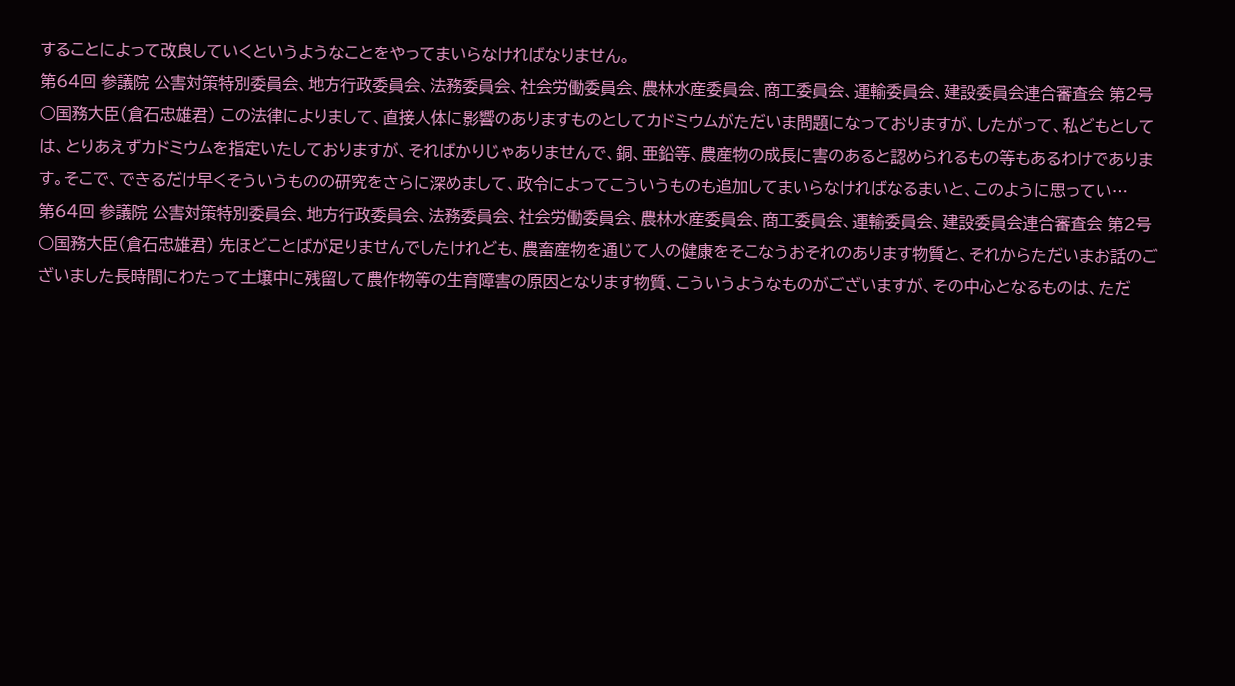することによって改良していくというようなことをやってまいらなければなりません。
第64回 参議院 公害対策特別委員会、地方行政委員会、法務委員会、社会労働委員会、農林水産委員会、商工委員会、運輸委員会、建設委員会連合審査会 第2号
○国務大臣(倉石忠雄君) この法律によりまして、直接人体に影響のありますものとしてカドミウムがただいま問題になっておりますが、したがって、私どもとしては、とりあえずカドミウムを指定いたしておりますが、そればかりじゃありませんで、銅、亜鉛等、農産物の成長に害のあると認められるもの等もあるわけであります。そこで、できるだけ早くそういうものの研究をさらに深めまして、政令によってこういうものも追加してまいらなければなるまいと、このように思ってい…
第64回 参議院 公害対策特別委員会、地方行政委員会、法務委員会、社会労働委員会、農林水産委員会、商工委員会、運輸委員会、建設委員会連合審査会 第2号
○国務大臣(倉石忠雄君) 先ほどことばが足りませんでしたけれども、農畜産物を通じて人の健康をそこなうおそれのあります物質と、それからただいまお話のございました長時間にわたって土壌中に残留して農作物等の生育障害の原因となります物質、こういうようなものがございますが、その中心となるものは、ただ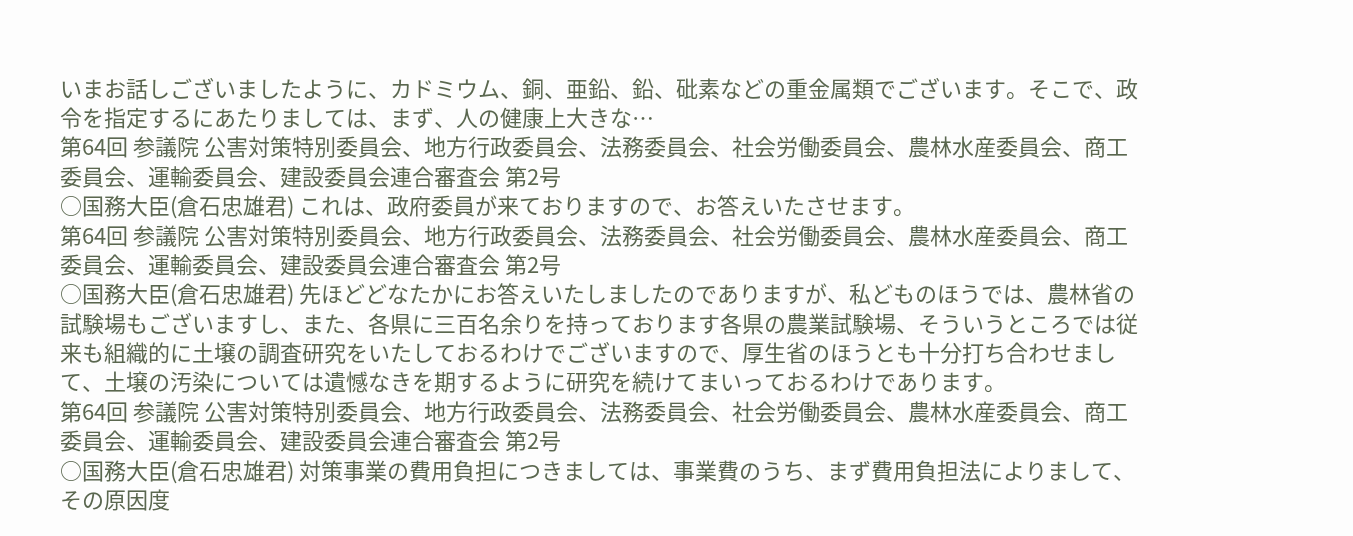いまお話しございましたように、カドミウム、銅、亜鉛、鉛、砒素などの重金属類でございます。そこで、政令を指定するにあたりましては、まず、人の健康上大きな…
第64回 参議院 公害対策特別委員会、地方行政委員会、法務委員会、社会労働委員会、農林水産委員会、商工委員会、運輸委員会、建設委員会連合審査会 第2号
○国務大臣(倉石忠雄君) これは、政府委員が来ておりますので、お答えいたさせます。
第64回 参議院 公害対策特別委員会、地方行政委員会、法務委員会、社会労働委員会、農林水産委員会、商工委員会、運輸委員会、建設委員会連合審査会 第2号
○国務大臣(倉石忠雄君) 先ほどどなたかにお答えいたしましたのでありますが、私どものほうでは、農林省の試験場もございますし、また、各県に三百名余りを持っております各県の農業試験場、そういうところでは従来も組織的に土壌の調査研究をいたしておるわけでございますので、厚生省のほうとも十分打ち合わせまして、土壌の汚染については遺憾なきを期するように研究を続けてまいっておるわけであります。
第64回 参議院 公害対策特別委員会、地方行政委員会、法務委員会、社会労働委員会、農林水産委員会、商工委員会、運輸委員会、建設委員会連合審査会 第2号
○国務大臣(倉石忠雄君) 対策事業の費用負担につきましては、事業費のうち、まず費用負担法によりまして、その原因度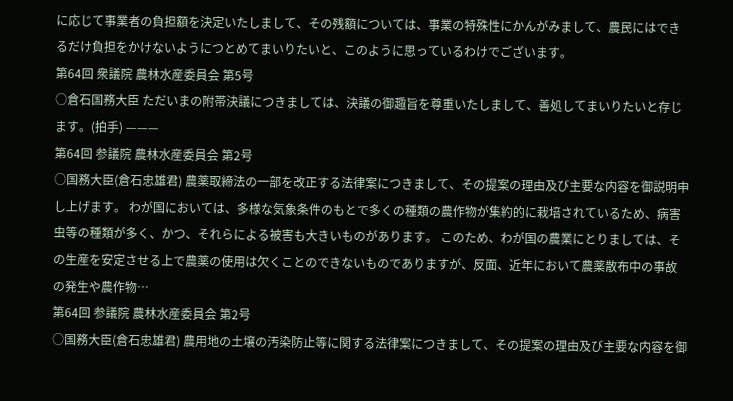に応じて事業者の負担額を決定いたしまして、その残額については、事業の特殊性にかんがみまして、農民にはできるだけ負担をかけないようにつとめてまいりたいと、このように思っているわけでございます。
第64回 衆議院 農林水産委員会 第5号
○倉石国務大臣 ただいまの附帯決議につきましては、決議の御趣旨を尊重いたしまして、善処してまいりたいと存じます。(拍手) ———
第64回 参議院 農林水産委員会 第2号
○国務大臣(倉石忠雄君) 農薬取締法の一部を改正する法律案につきまして、その提案の理由及び主要な内容を御説明申し上げます。 わが国においては、多様な気象条件のもとで多くの種類の農作物が集約的に栽培されているため、病害虫等の種類が多く、かつ、それらによる被害も大きいものがあります。 このため、わが国の農業にとりましては、その生産を安定させる上で農薬の使用は欠くことのできないものでありますが、反面、近年において農薬散布中の事故の発生や農作物…
第64回 参議院 農林水産委員会 第2号
○国務大臣(倉石忠雄君) 農用地の土壌の汚染防止等に関する法律案につきまして、その提案の理由及び主要な内容を御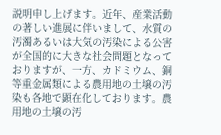説明申し上げます。近年、産業活動の著しい進展に伴いまして、水質の汚濁あるいは大気の汚染による公害が全国的に大きな社会問題となっておりますが、一方、カドミウム、銅等重金属類による農用地の土壌の汚染も各地で顕在化しております。農用地の土壌の汚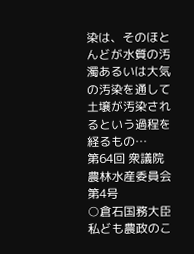染は、そのほとんどが水質の汚濁あるいは大気の汚染を通して土壌が汚染されるという過程を経るもの…
第64回 衆議院 農林水産委員会 第4号
○倉石国務大臣 私ども農政のこ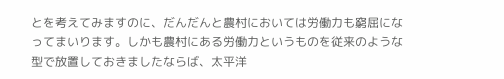とを考えてみますのに、だんだんと農村においては労働力も窮屈になってまいります。しかも農村にある労働力というものを従来のような型で放置しておきましたならば、太平洋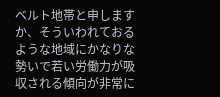ベルト地帯と申しますか、そういわれておるような地域にかなりな勢いで若い労働力が吸収される傾向が非常に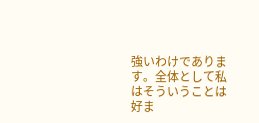強いわけであります。全体として私はそういうことは好ま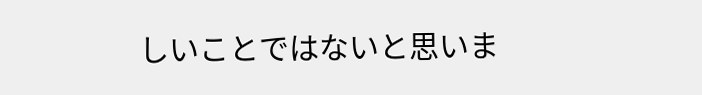しいことではないと思いま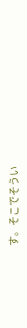す。そこでそうい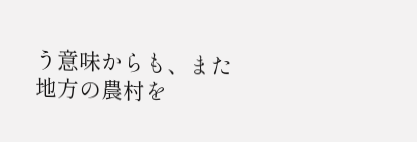う意味からも、また地方の農村を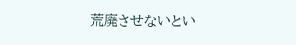荒廃させないとい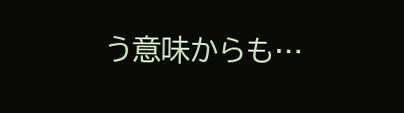う意味からも…